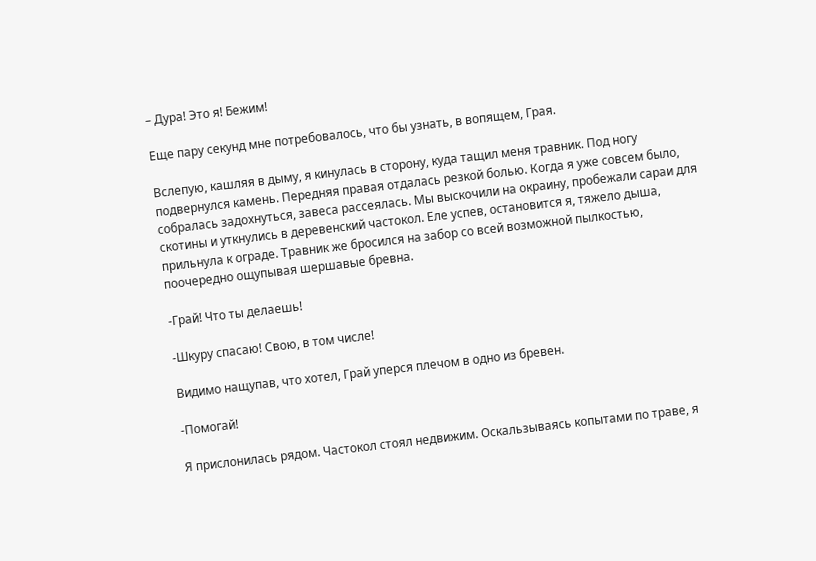– Дура! Это я! Бежим!

Еще пару секунд мне потребовалось, что бы узнать, в вопящем, Грая.

Вслепую, кашляя в дыму, я кинулась в сторону, куда тащил меня травник. Под ногу подвернулся камень. Передняя правая отдалась резкой болью. Когда я уже совсем было, собралась задохнуться, завеса рассеялась. Мы выскочили на окраину, пробежали сараи для скотины и уткнулись в деревенский частокол. Еле успев, остановится я, тяжело дыша, прильнула к ограде. Травник же бросился на забор со всей возможной пылкостью, поочередно ощупывая шершавые бревна.

-Грай! Что ты делаешь!

-Шкуру спасаю! Свою, в том числе!

Видимо нащупав, что хотел, Грай уперся плечом в одно из бревен.

-Помогай!

Я прислонилась рядом. Частокол стоял недвижим. Оскальзываясь копытами по траве, я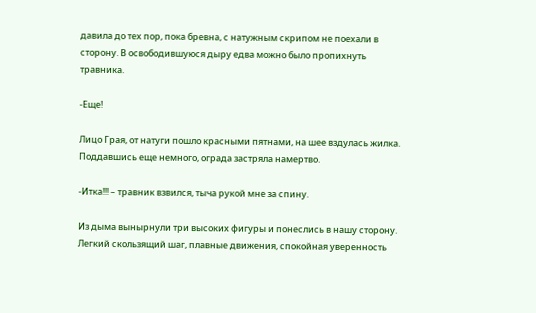давила до тех пор, пока бревна, с натужным скрипом не поехали в сторону. В освободившуюся дыру едва можно было пропихнуть травника.

-Еще!

Лицо Грая, от натуги пошло красными пятнами, на шее вздулась жилка. Поддавшись еще немного, ограда застряла намертво.

-Итка!!! – травник взвился, тыча рукой мне за спину.

Из дыма вынырнули три высоких фигуры и понеслись в нашу сторону. Легкий скользящий шаг, плавные движения, спокойная уверенность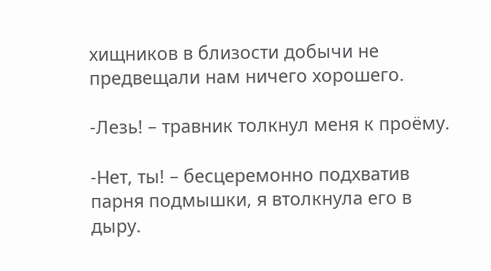хищников в близости добычи не предвещали нам ничего хорошего.

-Лезь! – травник толкнул меня к проёму.

-Нет, ты! – бесцеремонно подхватив парня подмышки, я втолкнула его в дыру.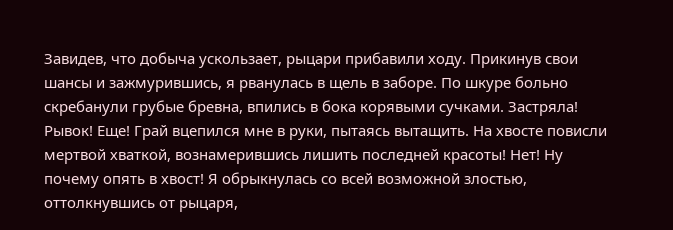Завидев, что добыча ускользает, рыцари прибавили ходу. Прикинув свои шансы и зажмурившись, я рванулась в щель в заборе. По шкуре больно скребанули грубые бревна, впились в бока корявыми сучками. Застряла! Рывок! Еще! Грай вцепился мне в руки, пытаясь вытащить. На хвосте повисли мертвой хваткой, вознамерившись лишить последней красоты! Нет! Ну почему опять в хвост! Я обрыкнулась со всей возможной злостью, оттолкнувшись от рыцаря,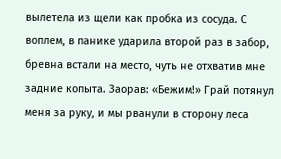вылетела из щели как пробка из сосуда. С воплем, в панике ударила второй раз в забор, бревна встали на место, чуть не отхватив мне задние копыта. Заорав: «Бежим!» Грай потянул меня за руку, и мы рванули в сторону леса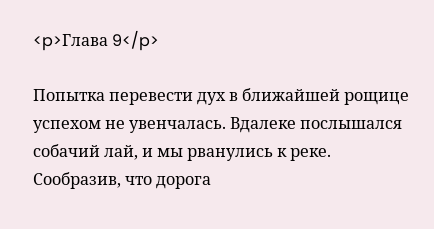<p>Глава 9</p>

Попытка перевести дух в ближайшей рощице успехом не увенчалась. Вдалеке послышался собачий лай, и мы рванулись к реке. Сообразив, что дорога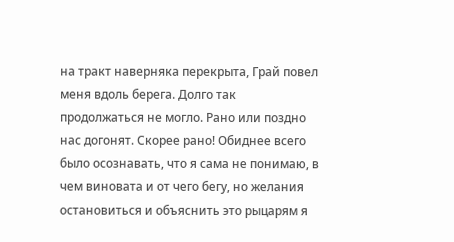на тракт наверняка перекрыта, Грай повел меня вдоль берега. Долго так продолжаться не могло. Рано или поздно нас догонят. Скорее рано! Обиднее всего было осознавать, что я сама не понимаю, в чем виновата и от чего бегу, но желания остановиться и объяснить это рыцарям я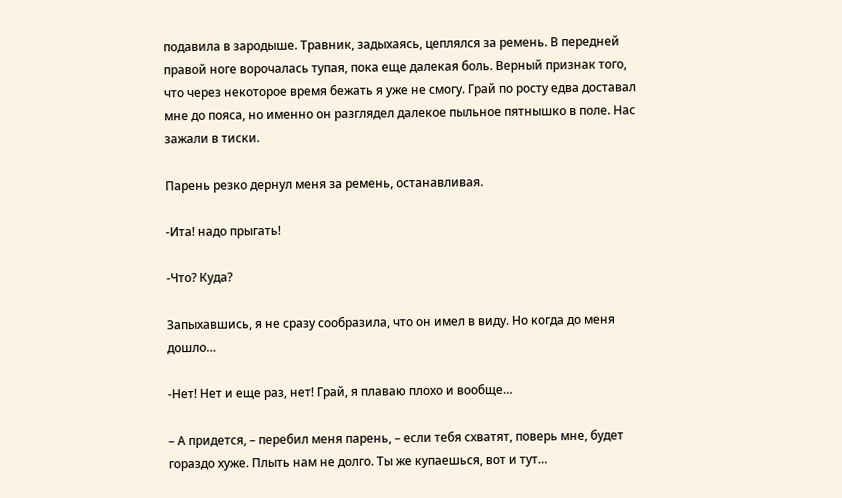подавила в зародыше. Травник, задыхаясь, цеплялся за ремень. В передней правой ноге ворочалась тупая, пока еще далекая боль. Верный признак того, что через некоторое время бежать я уже не смогу. Грай по росту едва доставал мне до пояса, но именно он разглядел далекое пыльное пятнышко в поле. Нас зажали в тиски.

Парень резко дернул меня за ремень, останавливая.

-Ита! надо прыгать!

-Что? Куда?

Запыхавшись, я не сразу сообразила, что он имел в виду. Но когда до меня дошло…

-Нет! Нет и еще раз, нет! Грай, я плаваю плохо и вообще…

– А придется, – перебил меня парень, – если тебя схватят, поверь мне, будет гораздо хуже. Плыть нам не долго. Ты же купаешься, вот и тут…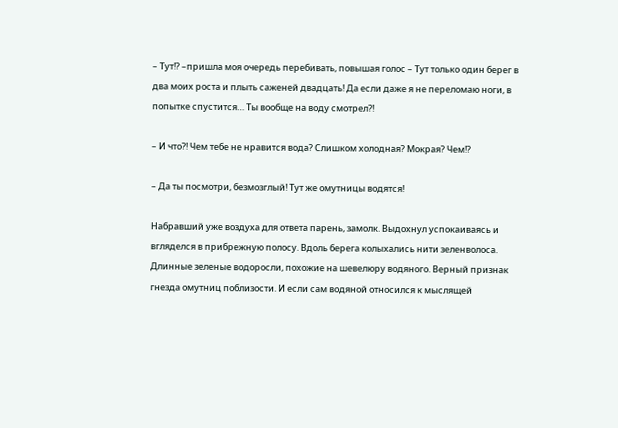– Тут!? –пришла моя очередь перебивать, повышая голос – Тут только один берег в два моих роста и плыть саженей двадцать! Да если даже я не переломаю ноги, в попытке спустится… Ты вообще на воду смотрел?!

– И что?! Чем тебе не нравится вода? Слишком холодная? Мокрая? Чем!?

– Да ты посмотри, безмозглый! Тут же омутницы водятся!

Набравший уже воздуха для ответа парень, замолк. Выдохнул успокаиваясь и вгляделся в прибрежную полосу. Вдоль берега колыхались нити зеленволоса. Длинные зеленые водоросли, похожие на шевелюру водяного. Верный признак гнезда омутниц поблизости. И если сам водяной относился к мыслящей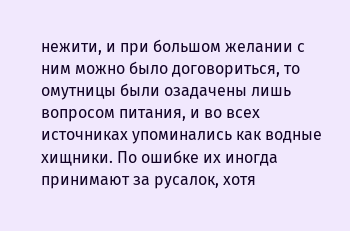нежити, и при большом желании с ним можно было договориться, то омутницы были озадачены лишь вопросом питания, и во всех источниках упоминались как водные хищники. По ошибке их иногда принимают за русалок, хотя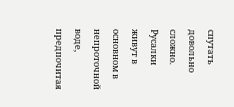спутать довольно сложно. Русалки живут в основном в непроточной воде, предпочитая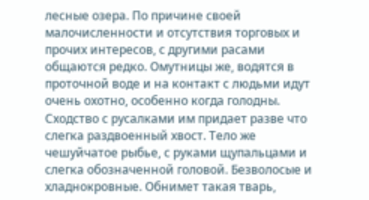лесные озера. По причине своей малочисленности и отсутствия торговых и прочих интересов, с другими расами общаются редко. Омутницы же, водятся в проточной воде и на контакт с людьми идут очень охотно, особенно когда голодны. Сходство с русалками им придает разве что слегка раздвоенный хвост. Тело же чешуйчатое рыбье, с руками щупальцами и слегка обозначенной головой. Безволосые и хладнокровные. Обнимет такая тварь,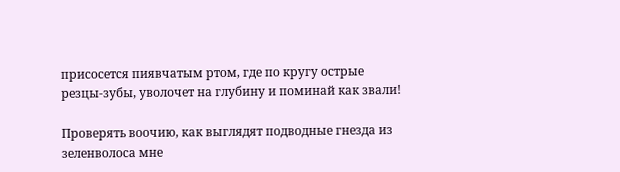присосется пиявчатым ртом, где по кругу острые резцы-зубы, уволочет на глубину и поминай как звали!

Проверять воочию, как выглядят подводные гнезда из зеленволоса мне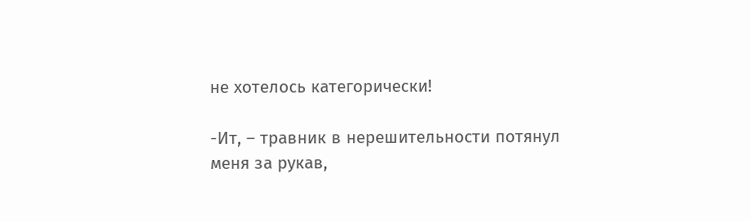не хотелось категорически!

-Ит, – травник в нерешительности потянул меня за рукав,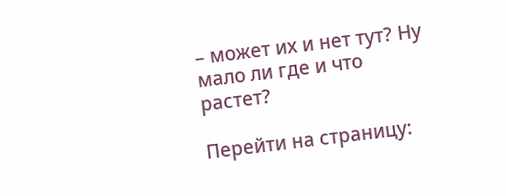– может их и нет тут? Ну мало ли где и что растет?

Перейти на страницу: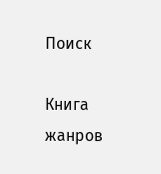Поиск

Книга жанров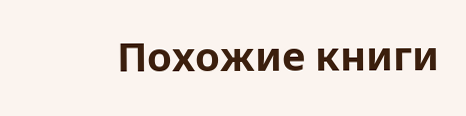Похожие книги